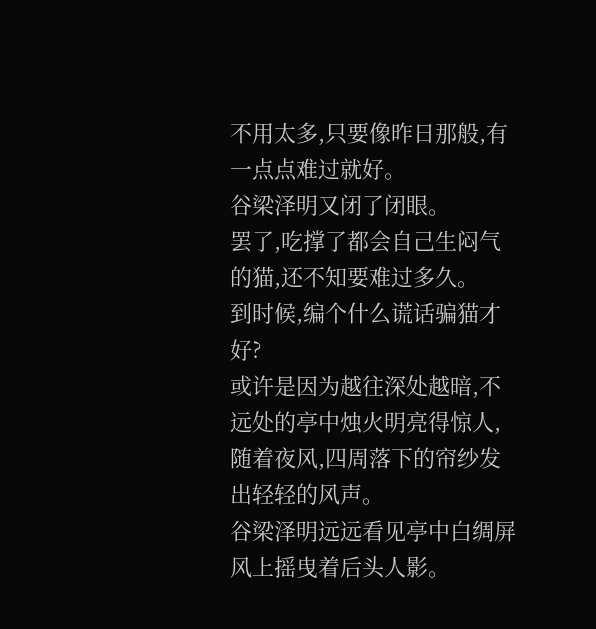不用太多,只要像昨日那般,有一点点难过就好。
谷梁泽明又闭了闭眼。
罢了,吃撑了都会自己生闷气的猫,还不知要难过多久。
到时候,编个什么谎话骗猫才好?
或许是因为越往深处越暗,不远处的亭中烛火明亮得惊人,随着夜风,四周落下的帘纱发出轻轻的风声。
谷梁泽明远远看见亭中白绸屏风上摇曳着后头人影。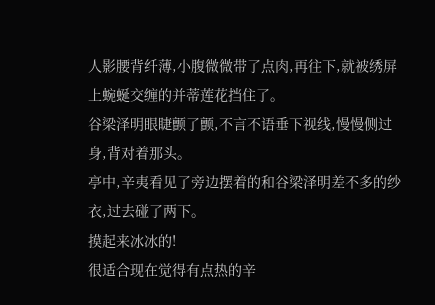人影腰背纤薄,小腹微微带了点肉,再往下,就被绣屏上蜿蜒交缠的并蒂莲花挡住了。
谷梁泽明眼睫颤了颤,不言不语垂下视线,慢慢侧过身,背对着那头。
亭中,辛夷看见了旁边摆着的和谷梁泽明差不多的纱衣,过去碰了两下。
摸起来冰冰的!
很适合现在觉得有点热的辛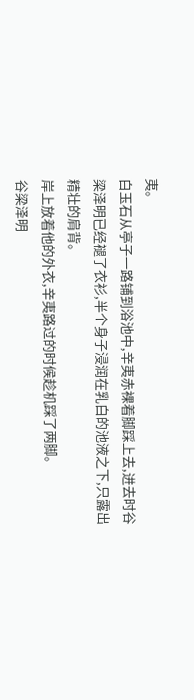夷。
白玉石从亭子一路铺到浴池中,辛夷赤裸着脚踩上去,进去时谷梁泽明已经褪了衣衫,半个身子浸润在乳白的池液之下,只露出精壮的肩背。
岸上放着他的外衣,辛夷路过的时候趁机踩了两脚。
谷梁泽明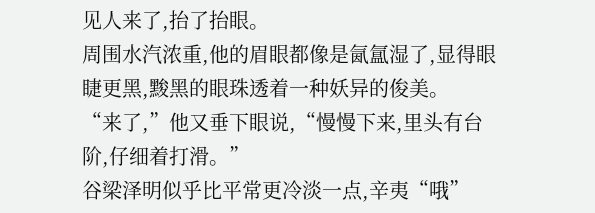见人来了,抬了抬眼。
周围水汽浓重,他的眉眼都像是氤氲湿了,显得眼睫更黑,黢黑的眼珠透着一种妖异的俊美。
“来了,”他又垂下眼说,“慢慢下来,里头有台阶,仔细着打滑。”
谷梁泽明似乎比平常更冷淡一点,辛夷“哦”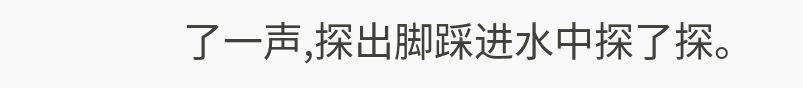了一声,探出脚踩进水中探了探。